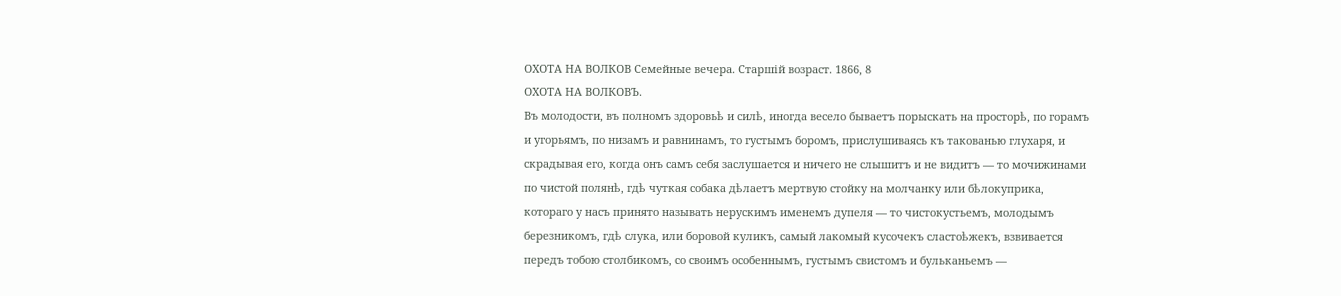ОХОТА НА ВОЛКОВ Семейные вечера. Старшiй возраст. 1866, 8
ОХОТА НА ВОЛКОВЪ.
Въ молодости, въ полномъ здоровьѣ и силѣ, иногда весело бываетъ порыскать на просторѣ, по горамъ и угорьямъ, по низамъ и равнинамъ, то густымъ боромъ, прислушиваясь къ такованью глухаря, и скрадывая его, когда онъ самъ себя заслушается и ничего не слышитъ и не видитъ — то мочижинами по чистой полянѣ, гдѣ чуткая собака дѣлаетъ мертвую стойку на молчанку или бѣлокуприка, котораго у насъ принято называть нерускимъ именемъ дупеля — то чистокустьемъ, молодымъ березникомъ, гдѣ слука, или боровой куликъ, самый лакомый кусочекъ сластоѣжекъ, взвивается передъ тобою столбикомъ, со своимъ особеннымъ, густымъ свистомъ и бульканьемъ —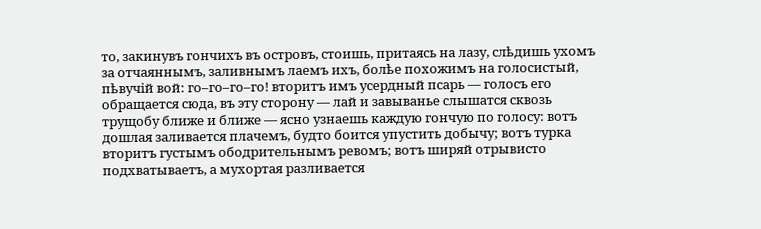то, закинувъ гончихъ въ островъ, стоишь, притаясь на лазу, слѣдишь ухомъ за отчаяннымъ, заливнымъ лаемъ ихъ, болѣе похожимъ на голосистый, пѣвучiй вой: го–го–го–го! вторитъ имъ усердный псарь — голосъ его обращается сюда, въ эту сторону — лай и завыванье слышатся сквозь трущобу ближе и ближе — ясно узнаешь каждую гончую по голосу: вотъ дошлая заливается плачемъ, будто боится упустить добычу; вотъ турка вторитъ густымъ ободрительнымъ ревомъ; вотъ ширяй отрывисто подхватываетъ, а мухортая разливается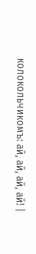колокольчикомъ: ай, ай, ай, ай! |